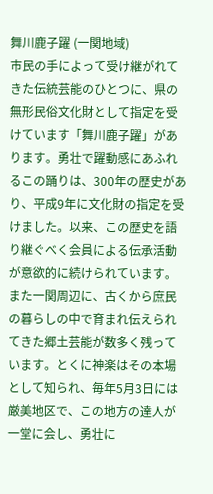舞川鹿子躍 (一関地域)
市民の手によって受け継がれてきた伝統芸能のひとつに、県の無形民俗文化財として指定を受けています「舞川鹿子躍」があります。勇壮で躍動感にあふれるこの踊りは、300年の歴史があり、平成9年に文化財の指定を受けました。以来、この歴史を語り継ぐべく会員による伝承活動が意欲的に続けられています。また一関周辺に、古くから庶民の暮らしの中で育まれ伝えられてきた郷土芸能が数多く残っています。とくに神楽はその本場として知られ、毎年5月3日には厳美地区で、この地方の達人が一堂に会し、勇壮に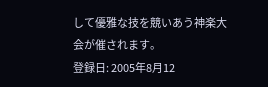して優雅な技を競いあう神楽大会が催されます。
登録日: 2005年8月12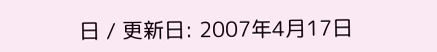日 / 更新日: 2007年4月17日